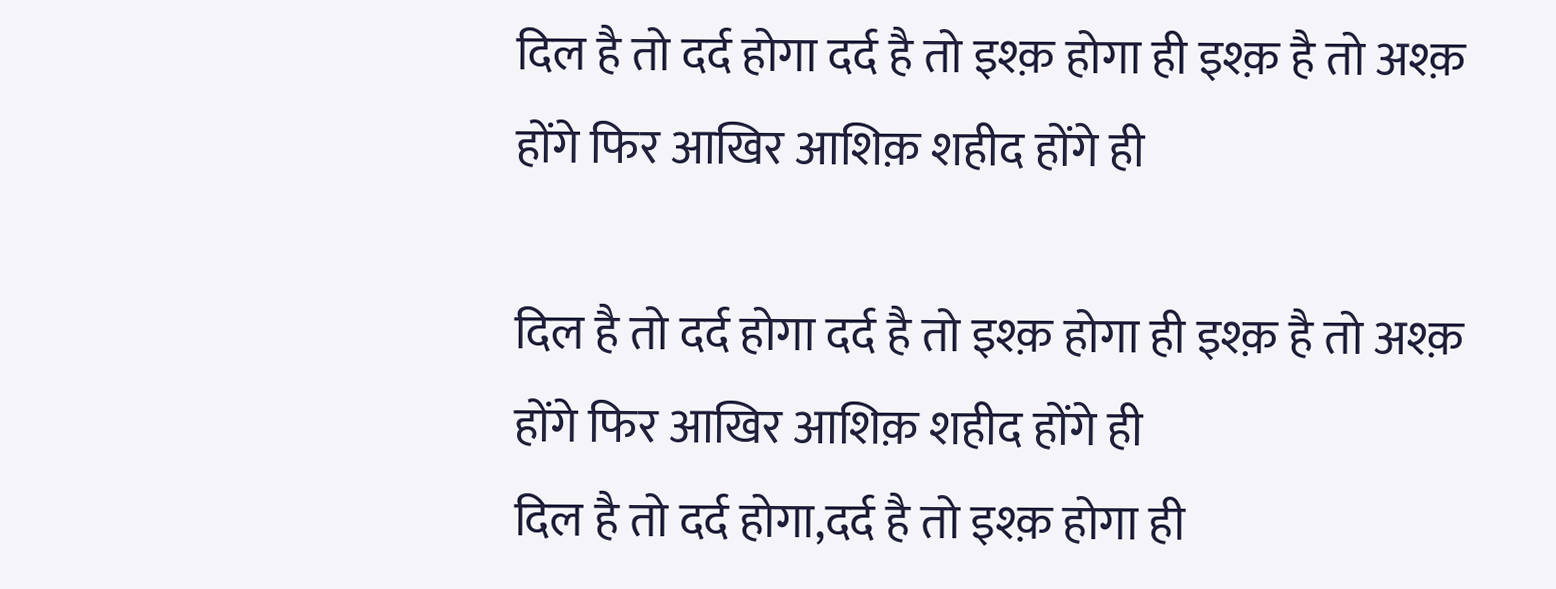दिल है तो दर्द होगा दर्द है तो इश्क़ होगा ही इश्क़ है तो अश्क़ होंगे फिर आखिर आशिक़ शहीद होंगे ही

दिल है तो दर्द होगा दर्द है तो इश्क़ होगा ही इश्क़ है तो अश्क़ होंगे फिर आखिर आशिक़ शहीद होंगे ही
दिल है तो दर्द होगा,दर्द है तो इश्क़ होगा ही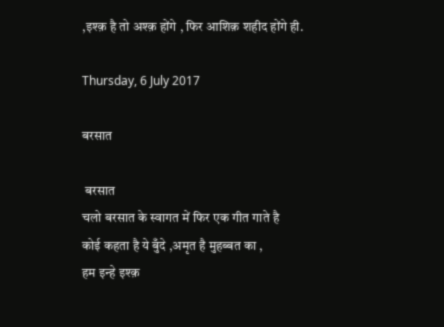,इश्क़ है तो अश्क़ होंगे , फिर आशिक़ शहीद होंगे ही.

Thursday, 6 July 2017

बरसात

 बरसात
चलो बरसात के स्वागत में फिर एक गीत गाते है
कोई कहता है ये बुँदे ,अमृत है मुहब्बत का ,
हम इन्हे इश्क़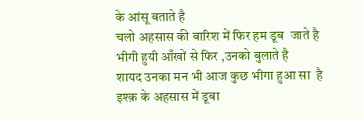के आंसू बताते है
चलो अहसास की बारिश में फिर हम डूब  जाते है
भीगी हुयी आँखों से फिर ,उनको बुलाते है
शायद उनका मन भी आज कुछ भीगा हुआ सा  है
इश्क़ के अहसास में डूबा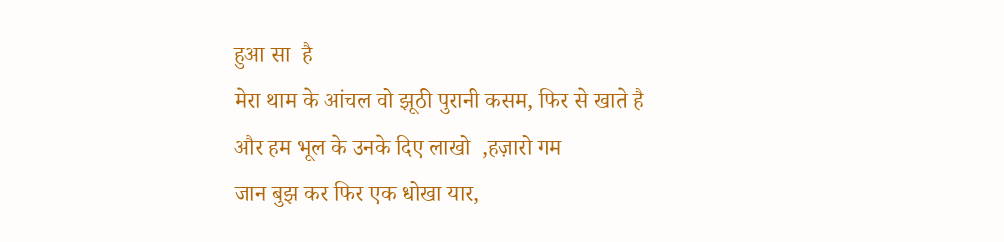हुआ सा  है
मेरा थाम के आंचल वो झूठी पुरानी कसम, फिर से खाते है
और हम भूल के उनके दिए लाखो  ,हज़ारो गम
जान बुझ कर फिर एक धोखा यार,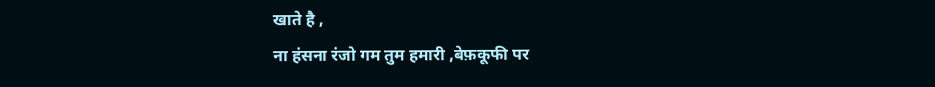खाते है ,
ना हंसना रंजो गम तुम हमारी ,बेफ़कूफी पर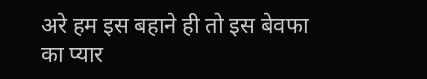अरे हम इस बहाने ही तो इस बेवफा का प्यार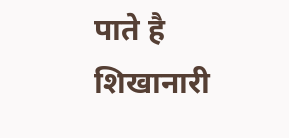पाते है
शिखानारी